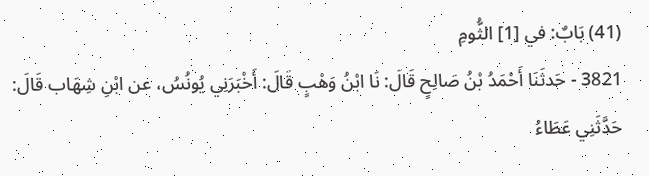(41) بَابٌ: في [1] الثُّومِ
3821 - حَدثَنَا أَحْمَدُ بْنُ صَالِحٍ قَالَ: نَا ابْنُ وَهْبٍ قَالَ: أَخْبَرَنِي يُونُسُ، عن ابْنِ شِهَاب قَالَ: حَدَّثَنِي عَطَاءُ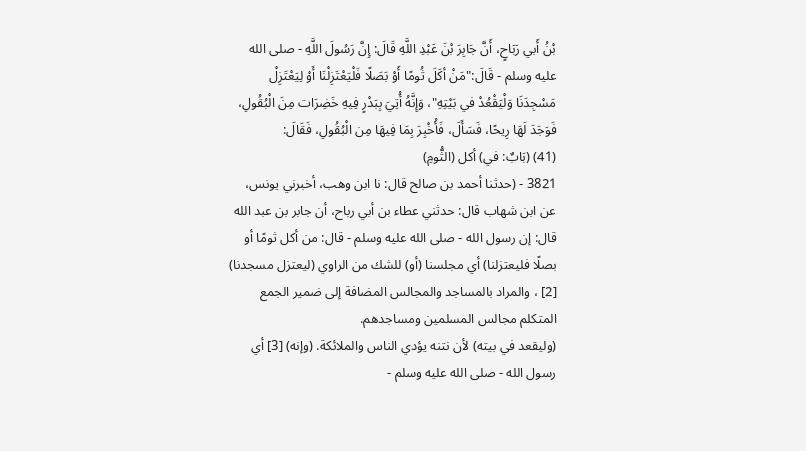بْنُ أَبي رَبَاحٍ، أَنَّ جَابِرَ بْنَ عَبْدِ اللَّهِ قَالَ: إِنَّ رَسُولَ اللَّهِ - صلى الله عليه وسلم - قَالَ:"مَنْ أكَلَ ثُومًا أَوْ بَصَلًا فَلْيَعْتَزِلْنَا أَوْ لِيَعْتَزِلْ مَسْجِدَنَا وَلْيَقْعُدْ في بَيْتِهِ"، وَإِنَّهُ أُتِيَ بِبَدْرٍ فِيهِ خَضِرَات مِنَ الْبُقُولِ، فَوَجَدَ لَهَا رِيحًا، فَسَأَلَ، فَأُخْبِرَ بِمَا فِيهَا مِن الْبُقُولِ، فَقَالَ:
(41) (بَابٌ: في) أكل (الثُّومِ)
3821 - (حدثنا أحمد بن صالح قال: نا ابن وهب، أخبرني يونس، عن ابن شهاب قال: حدثني عطاء بن أبي رباح، أن جابر بن عبد الله قال: إن رسول الله - صلى الله عليه وسلم - قال: من أكل ثومًا أو بصلًا فليعتزلنا) أي مجلسنا (أو) للشك من الراوي (ليعتزل مسجدنا) [2] ، والمراد بالمساجد والمجالس المضافة إلى ضمير الجمع المتكلم مجالس المسلمين ومساجدهم.
(وليقعد في بيته) لأن نتنه يؤدي الناس والملائكة. (وإنه) [3] أي رسول الله - صلى الله عليه وسلم -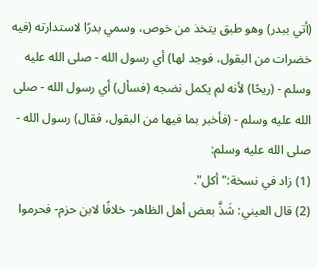(أتي ببدر) وهو طبق يتخذ من خوص، وسمي بدرًا لاستدارته (فيه خضرات من البقول، فوجد لها) أي رسول الله - صلى الله عليه وسلم - (ريحًا) لأنه لم يكمل نضجه (فسأل) أي رسول الله - صلى الله عليه وسلم - (فأخبر بما فيها من البقول، فقال) رسول الله - صلى الله عليه وسلم:
(1) زاد في نسخة:"أكل".
(2) قال العيني: شَذَّ بعض أهل الظاهر- خلافًا لابن حزم- فحرموا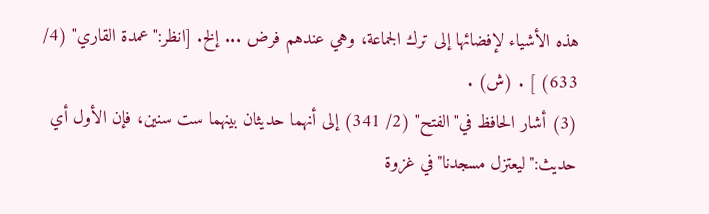هذه الأشياء لإفضائها إلى ترك الجماعة، وهي عندهم فرض ... إلخ. [انظر:"عمدة القاري" (4/ 633) ] . (ش) .
(3) أشار الحافظ في"الفتح" (2/ 341) إلى أنهما حديثان بينهما ست سنين، فإن الأول أي حديث:"ليعتزل مسجدنا"في غزوة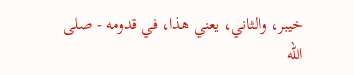خيبر، والثاني، يعني هذا، في قدومه - صلى الله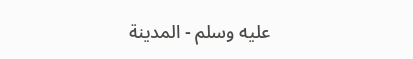عليه وسلم - المدينة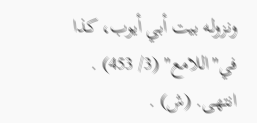ونزوله بيت أبي أيوب، كذا في"اللامع" (3/ 453) . انتهى. (ش) .